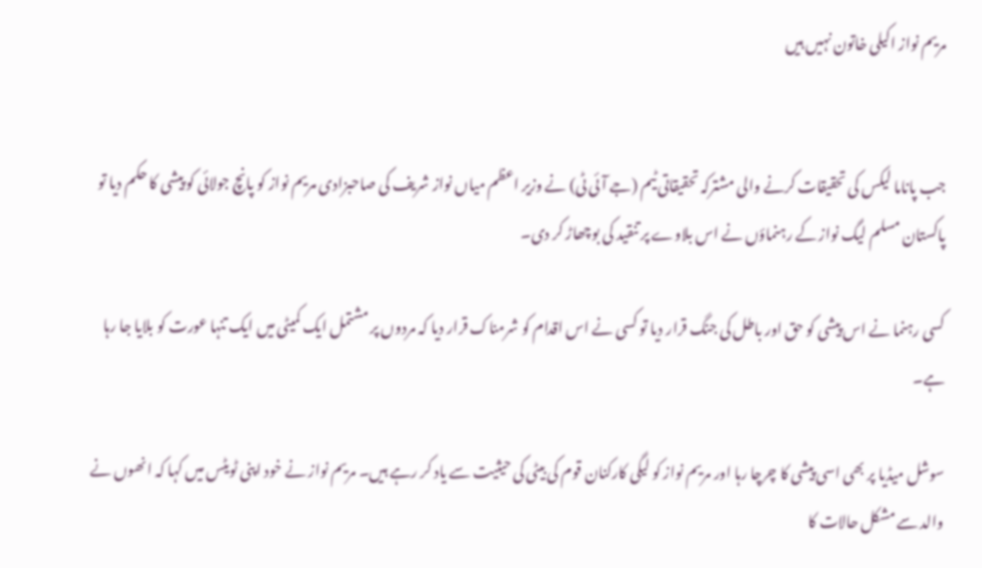مریم نواز اکیلی خاتون نہیں ہیں


جب پاناما لیکس کی تحقیقات کرنے والی مشترکہ تحقیقاتی ٹیم (جے آئی ٹی) نے وزیر اعظم میاں نواز شریف کی صاحبزادی مریم نواز کو پانچ جولائی کو پیشی کا حکم دیا تو پاکستان مسلم لیگ نواز کے رہنماؤں نے اس بلاوے پر تنقید کی بوچھاڑ کر دی۔

کسی رہنما نے اس پیشی کو حق اور باطل کی جنگ قرار دیا تو کسی نے اس اقدام کو شرمناک قرار دیا کہ مردوں پر مشتمل ایک کمیٹی میں ایک تنہا عورت کو بلایا جا رہا ہے۔

سوشل میڈیا پر بھی اسی پیشی کا چرچا رہا اور مریم نواز کو لیگی کارکنان قوم کی بیٹی کی حیثیت سے یاد کر رہے ہیں۔ مریم نواز نے خود اپنی ٹویٹس میں کہا کہ انھوں نے والد سے مشکل حالات کا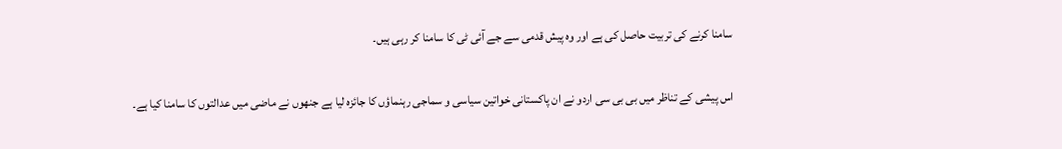سامنا کرنے کی تربیت حاصل کی ہے اور وہ پیش قدمی سے جے آئی ٹی کا سامنا کر رہی ہیں۔

اس پیشی کے تناظر میں بی بی سی اردو نے ان پاکستانی خواتین سیاسی و سماجی رہنماؤں کا جائزہ لیا ہے جنھوں نے ماضی میں عدالتوں کا سامنا کیا ہے۔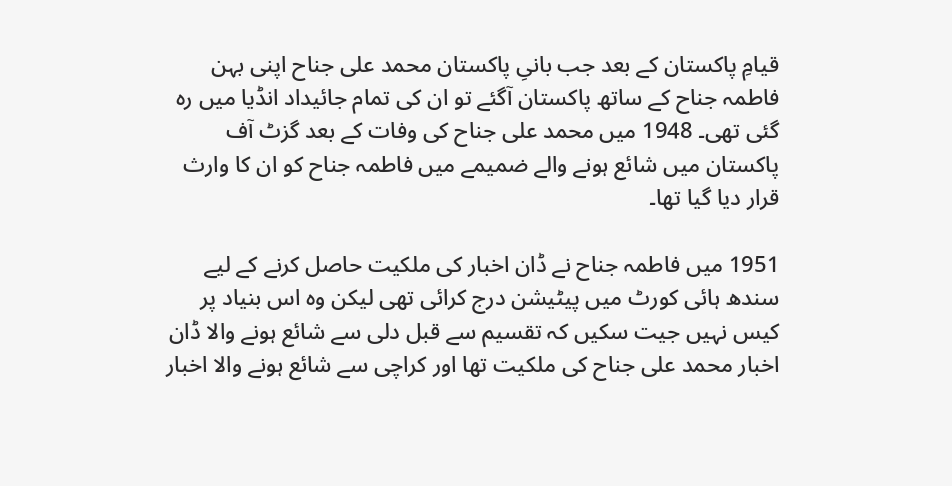قیامِ پاکستان کے بعد جب بانیِ پاکستان محمد علی جناح اپنی بہن فاطمہ جناح کے ساتھ پاکستان آگئے تو ان کی تمام جائیداد انڈیا میں رہ گئی تھی۔ 1948 میں محمد علی جناح کی وفات کے بعد گزٹ آف پاکستان میں شائع ہونے والے ضمیمے میں فاطمہ جناح کو ان کا وارث قرار دیا گیا تھا۔

1951 میں فاطمہ جناح نے ڈان اخبار کی ملکیت حاصل کرنے کے لیے سندھ ہائی کورٹ میں پیٹیشن درج کرائی تھی لیکن وہ اس بنیاد پر کیس نہیں جیت سکیں کہ تقسیم سے قبل دلی سے شائع ہونے والا ڈان اخبار محمد علی جناح کی ملکیت تھا اور کراچی سے شائع ہونے والا اخبار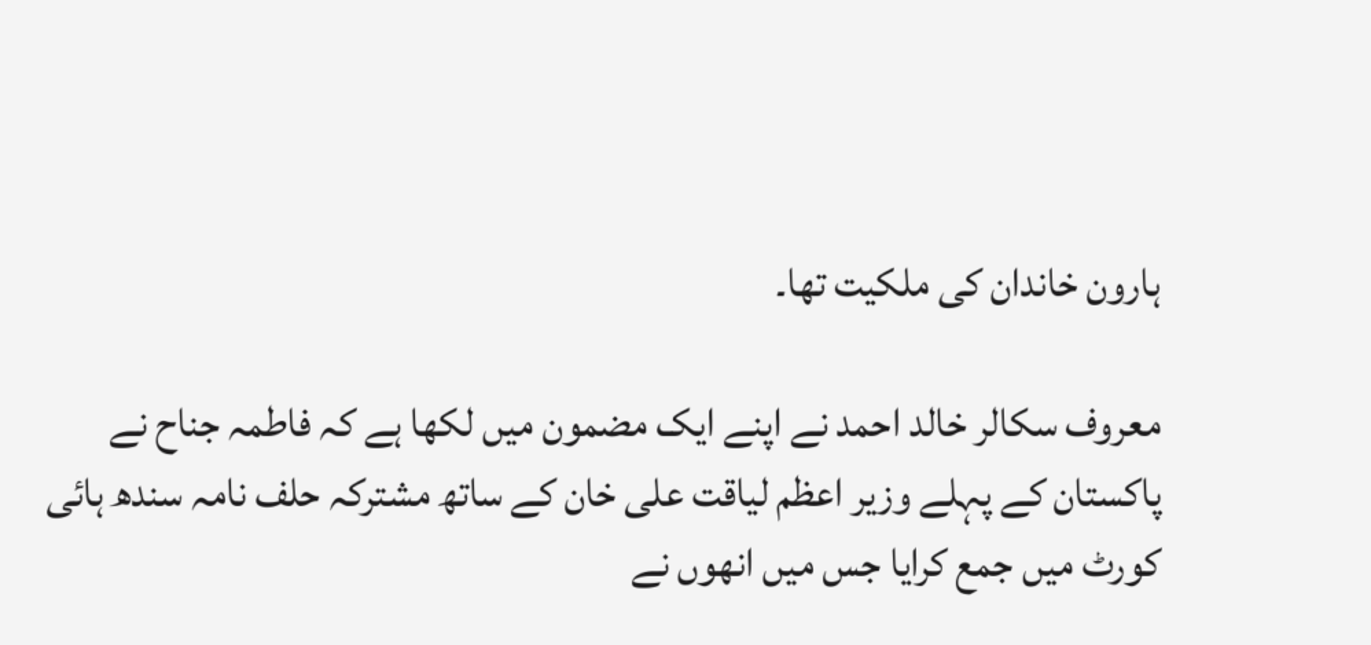ہارون خاندان کی ملکیت تھا۔

معروف سکالر خالد احمد نے اپنے ایک مضمون میں لکھا ہے کہ فاطمہ جناح نے پاکستان کے پہلے وزیر اعظم لیاقت علی خان کے ساتھ مشترکہ حلف نامہ سندھ ہائی کورٹ میں جمع کرایا جس میں انھوں نے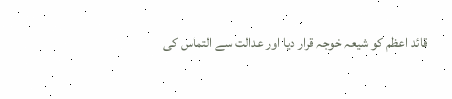قائد اعظم کو شیعہ خوجہ قرار دیا اور عدالت سے التماس کی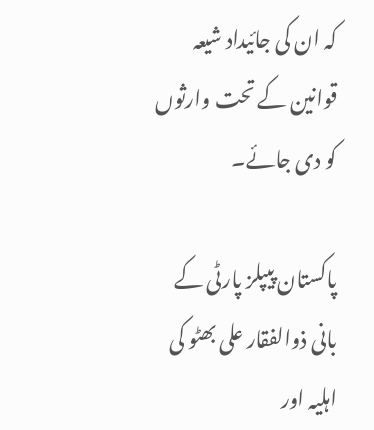کہ ان کی جائیداد شیعہ قوانین کے تحت وارثوں کو دی جائے۔

پاکستان پیپلز پارٹی کے بانی ذوالفقار علی بھٹو کی اہلیہ اور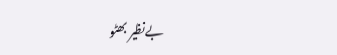بےنظیر بھٹو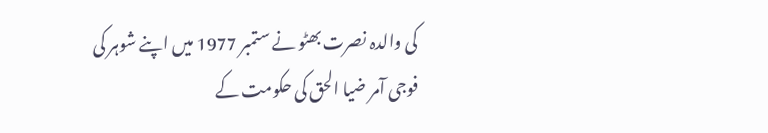کی والدہ نصرت بھٹو نے ستمبر 1977 میں اپنے شوہر کی فوجی آمر ضیا الحق کی حکومت کے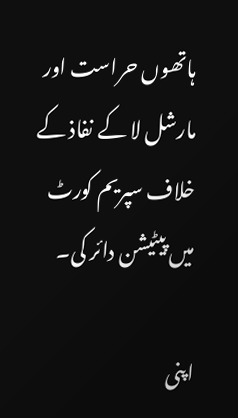ہاتھوں حراست اور مارشل لا کے نفاذ کے خلاف سپریم کورٹ میں پیٹیشن دائر کی۔

اپنی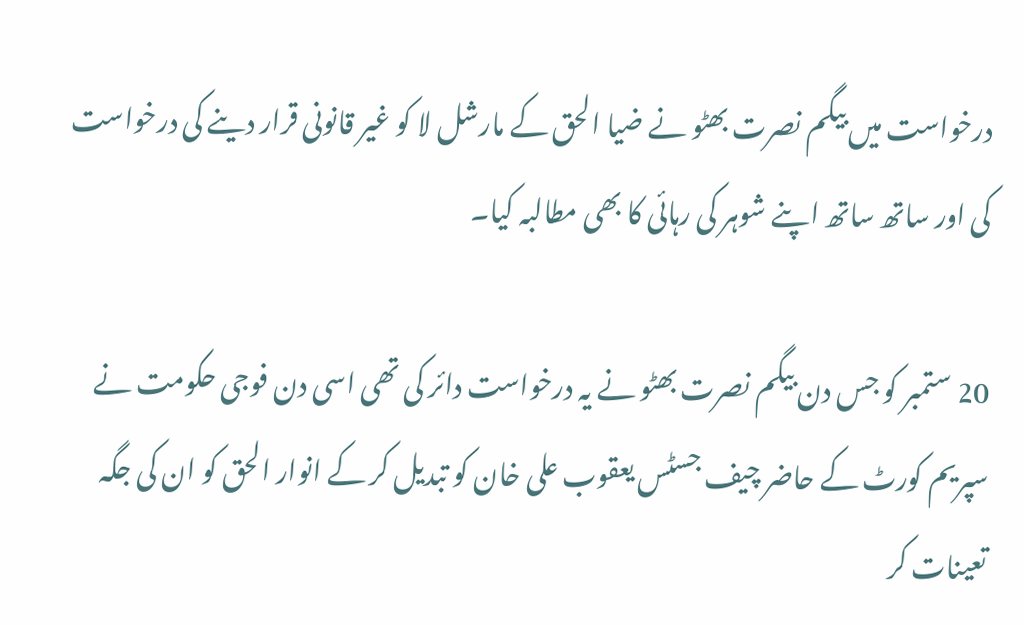درخواست میں بیگم نصرت بھٹو نے ضیا الحق کے مارشل لا کو غیر قانونی قرار دینے کی درخواست کی اور ساتھ ساتھ اپنے شوہر کی رہائی کا بھی مطالبہ کیا۔

20 ستمبر کو جس دن بیگم نصرت بھٹو نے یہ درخواست دائر کی تھی اسی دن فوجی حکومت نے سپریم کورٹ کے حاضر چیف جسٹس یعقوب علی خان کو تبدیل کر کے انوار الحق کو ان کی جگہ تعینات کر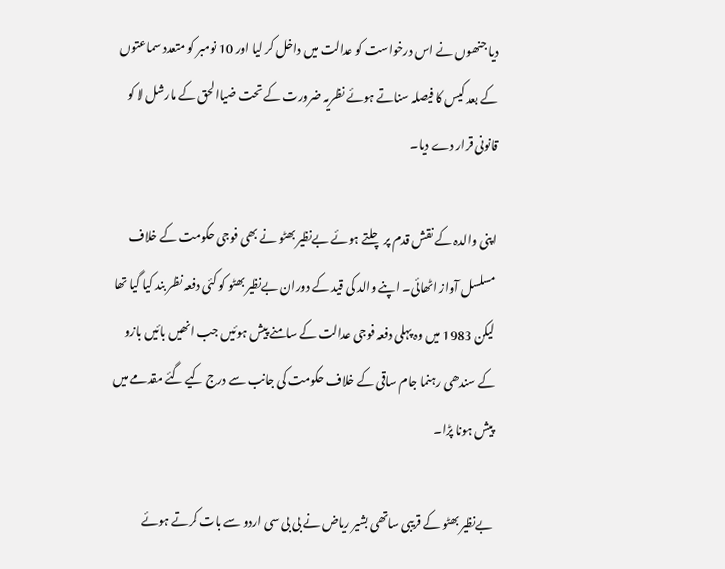دیا جنھوں نے اس درخواست کو عدالت میں داخل کر لیا اور 10 نومبر کو متعدد سماعتوں کے بعد کیس کا فیصلہ سناتے ہوئے نظریہ ضرورت کے تحت ضیاالحق کے مارشل لا کو قانونی قرار دے دیا۔

اپنی والدہ کے نقش قدم پر چلتے ہوئے بےنظیر بھٹو نے بھی فوجی حکومت کے خلاف مسلسل آواز اٹھائی۔ اپنے والد کی قید کے دوران بےنظیر بھٹو کو کئی دفعہ نظر بند کیا گیا تھا لیکن 1983 میں وہ پہلی دفعہ فوجی عدالت کے سامنے پیش ہوئیں جب انھیں بائیں بازو کے سندھی رہنما جام ساقی کے خلاف حکومت کی جانب سے درج کیے گئے مقدمے میں پیش ہونا پڑا۔

بےنظیر بھٹو کے قریبی ساتھی بشیر ریاض نے بی بی سی اردو سے بات کرتے ہوئے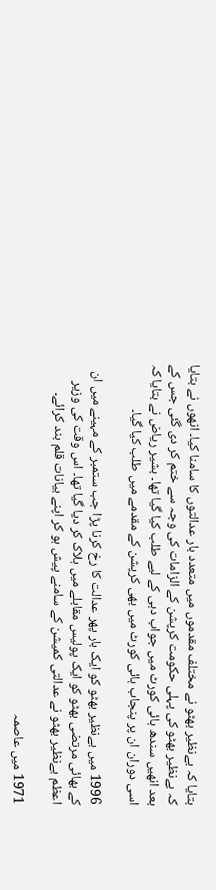بتایا کہ بےنظیر بھٹو نے مختلف مقدموں میں متعدد بار عدالتوں کا سامنا کیا۔ انھوں نے بتایا کہ بےنظیر بھٹو کی پہلی حکومت کرپشن کے الزامات کی وجہ سے ختم کر دی گئی جس کے بعد انھیں سندھ ہائی کورٹ میں جواب دہی کے لیے طلب کیا گیا تھا۔ بشیر ریاض نے بتایا کہ اسی دوران ان پر پنجاب ہائی کورٹ میں بھی کرپشن کے مقدمے میں طلب کیا گیا۔

1996 میں بےنظیر بھٹو کو ایک بار پھر عدالت کا رخ کرنا پڑا جب ستمبر کے مہینے میں ان کے بھائی مرتضی بھٹو کو ایک پولیس مقابلے میں ہلاک کر دیا گیا تھا۔ اس وقت کی وزیر اعظم بےنظیر بھٹو نے عدالتی کمیشن کے سامنے پیش ہو کر اپنے بیانات قلم بند کرائے۔

1971 میں عاصمہ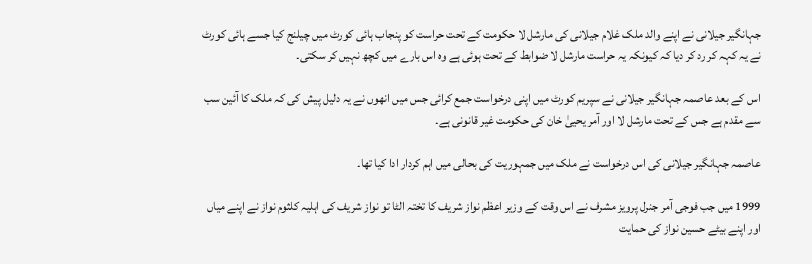جہانگیر جیلانی نے اپنے والد ملک غلام جیلانی کی مارشل لا حکومت کے تحت حراست کو پنجاب ہائی کورٹ میں چیلنج کیا جسے ہائی کورٹ نے یہ کہہ کر رد کر دیا کہ کیونکہ یہ حراست مارشل لا ضوابط کے تحت ہوئی ہے وہ اس بارے میں کچھ نہیں کر سکتی۔

اس کے بعد عاصمہ جہانگیر جیلانی نے سپریم کورٹ میں اپنی درخواست جمع کرائی جس میں انھوں نے یہ دلیل پیش کی کہ ملک کا آئین سب سے مقدم ہے جس کے تحت مارشل لا اور آمر یحییٰ خان کی حکومت غیر قانونی ہے۔

عاصمہ جہانگیر جیلانی کی اس درخواست نے ملک میں جمہوریت کی بحالی میں اہم کردار ادا کیا تھا۔

1999 میں جب فوجی آمر جنرل پرویز مشرف نے اس وقت کے وزیر اعظم نواز شریف کا تختہ الٹا تو نواز شریف کی اہلیہ کلثوم نواز نے اپنے میاں اور اپنے بیٹے حسین نواز کی حمایت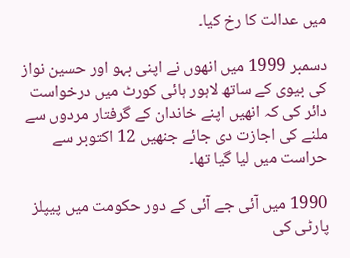میں عدالت کا رخ کیا۔

دسمبر 1999 میں انھوں نے اپنی بہو اور حسین نواز کی بیوی کے ساتھ لاہور ہائی کورٹ میں درخواست دائر کی کہ انھیں اپنے خاندان کے گرفتار مردوں سے ملنے کی اجازت دی جائے جنھیں 12 اکتوبر سے حراست میں لیا گیا تھا۔

1990 میں آئی جے آئی کے دور حکومت میں پیپلز پارٹی کی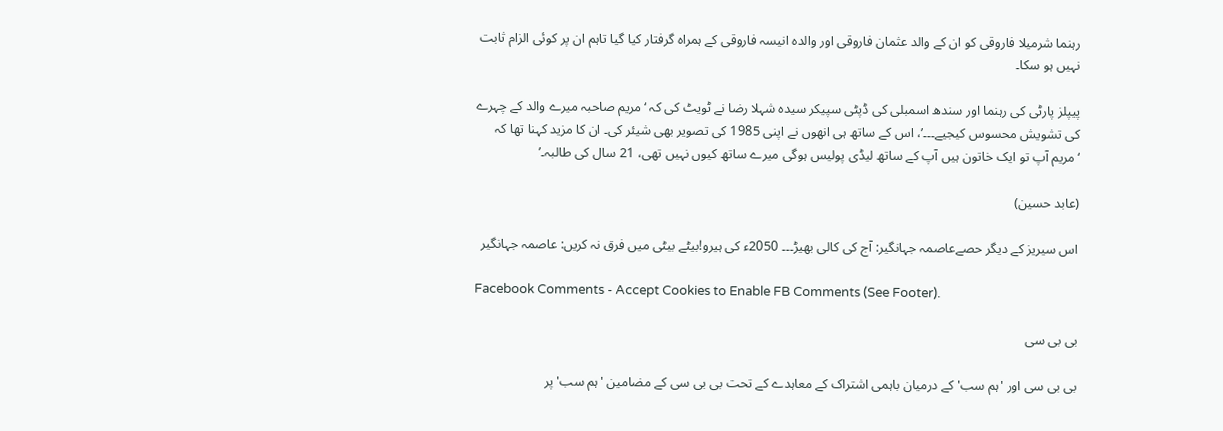رہنما شرمیلا فاروقی کو ان کے والد عثمان فاروقی اور والدہ انیسہ فاروقی کے ہمراہ گرفتار کیا گیا تاہم ان پر کوئی الزام ثابت نہیں ہو سکا۔

پیپلز پارٹی کی رہنما اور سندھ اسمبلی کی ڈپٹی سپیکر سیدہ شہلا رضا نے ٹویٹ کی کہ ‘مریم صاحبہ میرے والد کے چہرے کی تشویش محسوس کیجیے۔۔۔’، اس کے ساتھ ہی انھوں نے اپنی 1985 کی تصویر بھی شیئر کی۔ ان کا مزید کہنا تھا کہ ‘مریم آپ تو ایک خاتون ہیں آپ کے ساتھ لیڈی پولیس ہوگی میرے ساتھ کیوں نہیں تھی، 21 سال کی طالبہ۔’

(عابد حسین)

اس سیریز کے دیگر حصےعاصمہ جہانگیر: آج کی کالی بھیڑ۔۔۔ 2050ء کی ہیرو!بیٹے بیٹی میں فرق نہ کریں: عاصمہ جہانگیر

Facebook Comments - Accept Cookies to Enable FB Comments (See Footer).

بی بی سی

بی بی سی اور 'ہم سب' کے درمیان باہمی اشتراک کے معاہدے کے تحت بی بی سی کے مضامین 'ہم سب' پر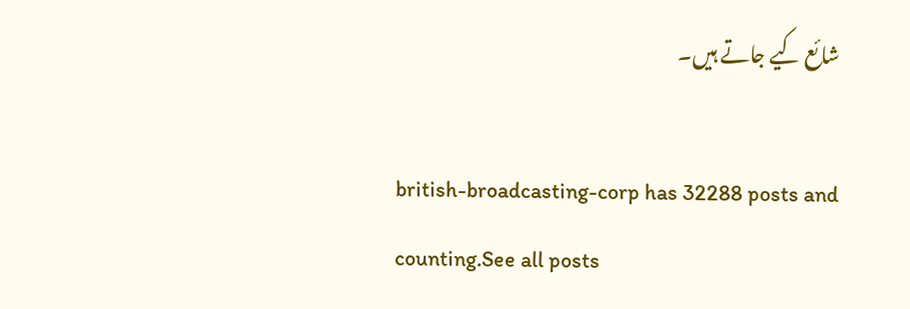شائع کیے جاتے ہیں۔

british-broadcasting-corp has 32288 posts and counting.See all posts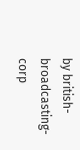by british-broadcasting-corp